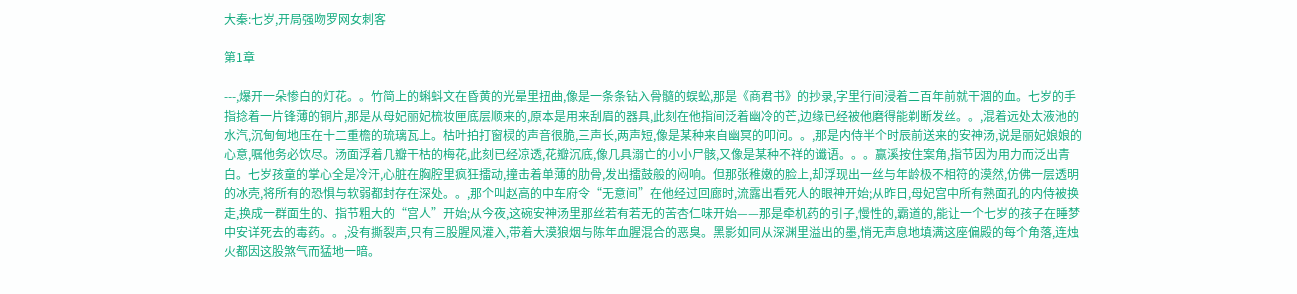大秦:七岁,开局强吻罗网女刺客

第1章

---,爆开一朵惨白的灯花。。竹简上的蝌蚪文在昏黄的光晕里扭曲,像是一条条钻入骨髓的蜈蚣,那是《商君书》的抄录,字里行间浸着二百年前就干涸的血。七岁的手指捻着一片锋薄的铜片,那是从母妃丽妃梳妆匣底层顺来的,原本是用来刮眉的器具,此刻在他指间泛着幽冷的芒,边缘已经被他磨得能剃断发丝。。,混着远处太液池的水汽,沉甸甸地压在十二重檐的琉璃瓦上。枯叶拍打窗棂的声音很脆,三声长,两声短,像是某种来自幽冥的叩问。。,那是内侍半个时辰前送来的安神汤,说是丽妃娘娘的心意,嘱他务必饮尽。汤面浮着几瓣干枯的梅花,此刻已经凉透,花瓣沉底,像几具溺亡的小小尸骸,又像是某种不祥的谶语。。。赢溪按住案角,指节因为用力而泛出青白。七岁孩童的掌心全是冷汗,心脏在胸腔里疯狂擂动,撞击着单薄的肋骨,发出擂鼓般的闷响。但那张稚嫩的脸上,却浮现出一丝与年龄极不相符的漠然,仿佛一层透明的冰壳,将所有的恐惧与软弱都封存在深处。。,那个叫赵高的中车府令“无意间”在他经过回廊时,流露出看死人的眼神开始;从昨日,母妃宫中所有熟面孔的内侍被换走,换成一群面生的、指节粗大的“宫人”开始;从今夜,这碗安神汤里那丝若有若无的苦杏仁味开始——那是牵机药的引子,慢性的,霸道的,能让一个七岁的孩子在睡梦中安详死去的毒药。。,没有撕裂声,只有三股腥风灌入,带着大漠狼烟与陈年血腥混合的恶臭。黑影如同从深渊里溢出的墨,悄无声息地填满这座偏殿的每个角落,连烛火都因这股煞气而猛地一暗。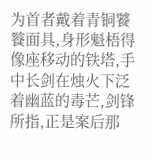为首者戴着青铜饕餮面具,身形魁梧得像座移动的铁塔,手中长剑在烛火下泛着幽蓝的毒芒,剑锋所指,正是案后那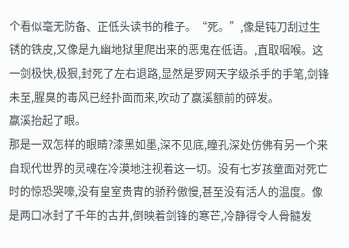个看似毫无防备、正低头读书的稚子。“死。”,像是钝刀刮过生锈的铁皮,又像是九幽地狱里爬出来的恶鬼在低语。,直取咽喉。这一剑极快,极狠,封死了左右退路,显然是罗网天字级杀手的手笔,剑锋未至,腥臭的毒风已经扑面而来,吹动了赢溪额前的碎发。
赢溪抬起了眼。
那是一双怎样的眼睛?漆黑如墨,深不见底,瞳孔深处仿佛有另一个来自现代世界的灵魂在冷漠地注视着这一切。没有七岁孩童面对死亡时的惊恐哭嚎,没有皇室贵胄的骄矜傲慢,甚至没有活人的温度。像是两口冰封了千年的古井,倒映着剑锋的寒芒,冷静得令人骨髓发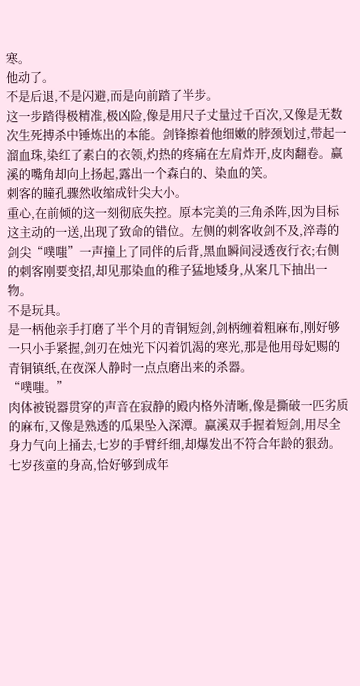寒。
他动了。
不是后退,不是闪避,而是向前踏了半步。
这一步踏得极精准,极凶险,像是用尺子丈量过千百次,又像是无数次生死搏杀中锤炼出的本能。剑锋擦着他细嫩的脖颈划过,带起一溜血珠,染红了素白的衣领,灼热的疼痛在左肩炸开,皮肉翻卷。赢溪的嘴角却向上扬起,露出一个森白的、染血的笑。
刺客的瞳孔骤然收缩成针尖大小。
重心,在前倾的这一刻彻底失控。原本完美的三角杀阵,因为目标这主动的一送,出现了致命的错位。左侧的刺客收剑不及,淬毒的剑尖“噗嗤”一声撞上了同伴的后背,黑血瞬间浸透夜行衣;右侧的刺客刚要变招,却见那染血的稚子猛地矮身,从案几下抽出一物。
不是玩具。
是一柄他亲手打磨了半个月的青铜短剑,剑柄缠着粗麻布,刚好够一只小手紧握,剑刃在烛光下闪着饥渴的寒光,那是他用母妃赐的青铜镇纸,在夜深人静时一点点磨出来的杀器。
“噗嗤。”
肉体被锐器贯穿的声音在寂静的殿内格外清晰,像是撕破一匹劣质的麻布,又像是熟透的瓜果坠入深潭。赢溪双手握着短剑,用尽全身力气向上捅去,七岁的手臂纤细,却爆发出不符合年龄的狠劲。七岁孩童的身高,恰好够到成年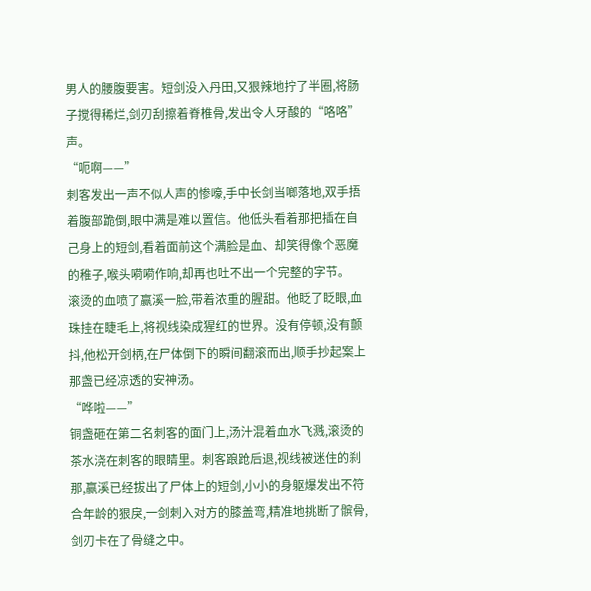男人的腰腹要害。短剑没入丹田,又狠辣地拧了半圈,将肠子搅得稀烂,剑刃刮擦着脊椎骨,发出令人牙酸的“咯咯”声。
“呃啊——”
刺客发出一声不似人声的惨嚎,手中长剑当啷落地,双手捂着腹部跪倒,眼中满是难以置信。他低头看着那把插在自己身上的短剑,看着面前这个满脸是血、却笑得像个恶魔的稚子,喉头嗬嗬作响,却再也吐不出一个完整的字节。
滚烫的血喷了赢溪一脸,带着浓重的腥甜。他眨了眨眼,血珠挂在睫毛上,将视线染成猩红的世界。没有停顿,没有颤抖,他松开剑柄,在尸体倒下的瞬间翻滚而出,顺手抄起案上那盏已经凉透的安神汤。
“哗啦——”
铜盏砸在第二名刺客的面门上,汤汁混着血水飞溅,滚烫的茶水浇在刺客的眼睛里。刺客踉跄后退,视线被迷住的刹那,赢溪已经拔出了尸体上的短剑,小小的身躯爆发出不符合年龄的狠戾,一剑刺入对方的膝盖弯,精准地挑断了髌骨,剑刃卡在了骨缝之中。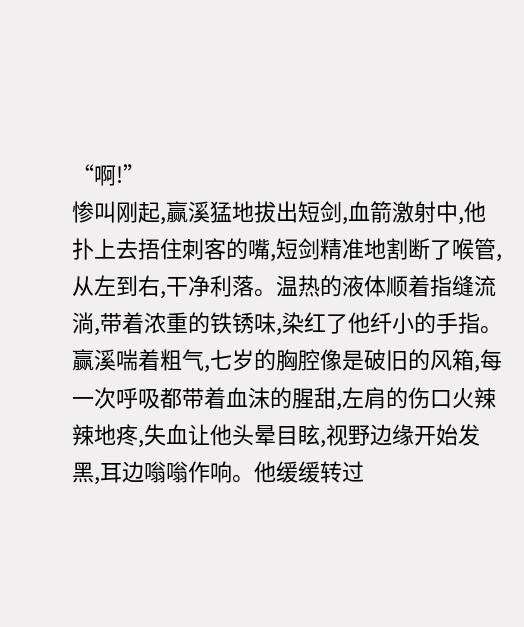“啊!”
惨叫刚起,赢溪猛地拔出短剑,血箭激射中,他扑上去捂住刺客的嘴,短剑精准地割断了喉管,从左到右,干净利落。温热的液体顺着指缝流淌,带着浓重的铁锈味,染红了他纤小的手指。
赢溪喘着粗气,七岁的胸腔像是破旧的风箱,每一次呼吸都带着血沫的腥甜,左肩的伤口火辣辣地疼,失血让他头晕目眩,视野边缘开始发黑,耳边嗡嗡作响。他缓缓转过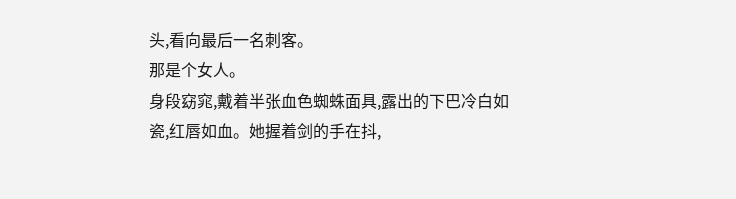头,看向最后一名刺客。
那是个女人。
身段窈窕,戴着半张血色蜘蛛面具,露出的下巴冷白如瓷,红唇如血。她握着剑的手在抖,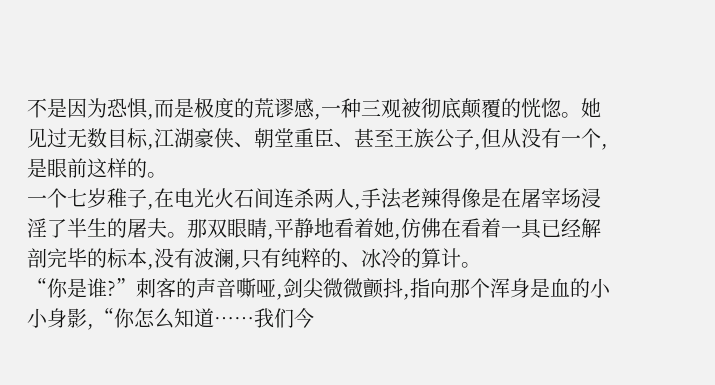不是因为恐惧,而是极度的荒谬感,一种三观被彻底颠覆的恍惚。她见过无数目标,江湖豪侠、朝堂重臣、甚至王族公子,但从没有一个,是眼前这样的。
一个七岁稚子,在电光火石间连杀两人,手法老辣得像是在屠宰场浸淫了半生的屠夫。那双眼睛,平静地看着她,仿佛在看着一具已经解剖完毕的标本,没有波澜,只有纯粹的、冰冷的算计。
“你是谁?”刺客的声音嘶哑,剑尖微微颤抖,指向那个浑身是血的小小身影,“你怎么知道……我们今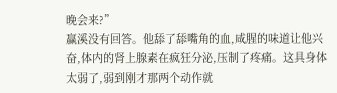晚会来?”
赢溪没有回答。他舔了舔嘴角的血,咸腥的味道让他兴奋,体内的肾上腺素在疯狂分泌,压制了疼痛。这具身体太弱了,弱到刚才那两个动作就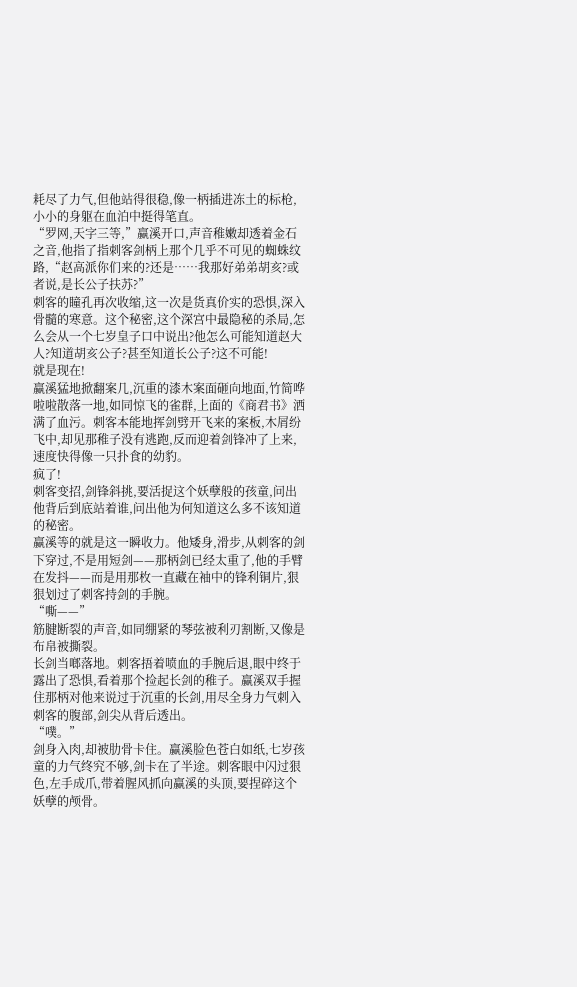耗尽了力气,但他站得很稳,像一柄插进冻土的标枪,小小的身躯在血泊中挺得笔直。
“罗网,天字三等,”赢溪开口,声音稚嫩却透着金石之音,他指了指刺客剑柄上那个几乎不可见的蜘蛛纹路,“赵高派你们来的?还是……我那好弟弟胡亥?或者说,是长公子扶苏?”
刺客的瞳孔再次收缩,这一次是货真价实的恐惧,深入骨髓的寒意。这个秘密,这个深宫中最隐秘的杀局,怎么会从一个七岁皇子口中说出?他怎么可能知道赵大人?知道胡亥公子?甚至知道长公子?这不可能!
就是现在!
赢溪猛地掀翻案几,沉重的漆木案面砸向地面,竹简哗啦啦散落一地,如同惊飞的雀群,上面的《商君书》洒满了血污。刺客本能地挥剑劈开飞来的案板,木屑纷飞中,却见那稚子没有逃跑,反而迎着剑锋冲了上来,速度快得像一只扑食的幼豹。
疯了!
刺客变招,剑锋斜挑,要活捉这个妖孽般的孩童,问出他背后到底站着谁,问出他为何知道这么多不该知道的秘密。
赢溪等的就是这一瞬收力。他矮身,滑步,从刺客的剑下穿过,不是用短剑——那柄剑已经太重了,他的手臂在发抖——而是用那枚一直藏在袖中的锋利铜片,狠狠划过了刺客持剑的手腕。
“嘶——”
筋腱断裂的声音,如同绷紧的琴弦被利刃割断,又像是布帛被撕裂。
长剑当啷落地。刺客捂着喷血的手腕后退,眼中终于露出了恐惧,看着那个捡起长剑的稚子。赢溪双手握住那柄对他来说过于沉重的长剑,用尽全身力气刺入刺客的腹部,剑尖从背后透出。
“噗。”
剑身入肉,却被肋骨卡住。赢溪脸色苍白如纸,七岁孩童的力气终究不够,剑卡在了半途。刺客眼中闪过狠色,左手成爪,带着腥风抓向赢溪的头顶,要捏碎这个妖孽的颅骨。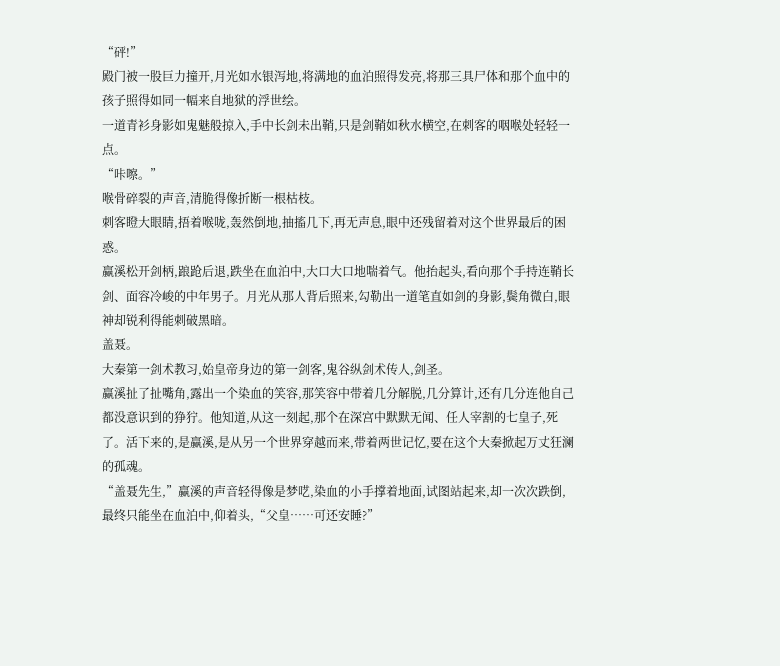“砰!”
殿门被一股巨力撞开,月光如水银泻地,将满地的血泊照得发亮,将那三具尸体和那个血中的孩子照得如同一幅来自地狱的浮世绘。
一道青衫身影如鬼魅般掠入,手中长剑未出鞘,只是剑鞘如秋水横空,在刺客的咽喉处轻轻一点。
“咔嚓。”
喉骨碎裂的声音,清脆得像折断一根枯枝。
刺客瞪大眼睛,捂着喉咙,轰然倒地,抽搐几下,再无声息,眼中还残留着对这个世界最后的困惑。
赢溪松开剑柄,踉跄后退,跌坐在血泊中,大口大口地喘着气。他抬起头,看向那个手持连鞘长剑、面容冷峻的中年男子。月光从那人背后照来,勾勒出一道笔直如剑的身影,鬓角微白,眼神却锐利得能刺破黑暗。
盖聂。
大秦第一剑术教习,始皇帝身边的第一剑客,鬼谷纵剑术传人,剑圣。
赢溪扯了扯嘴角,露出一个染血的笑容,那笑容中带着几分解脱,几分算计,还有几分连他自己都没意识到的狰狞。他知道,从这一刻起,那个在深宫中默默无闻、任人宰割的七皇子,死了。活下来的,是赢溪,是从另一个世界穿越而来,带着两世记忆,要在这个大秦掀起万丈狂澜的孤魂。
“盖聂先生,”赢溪的声音轻得像是梦呓,染血的小手撑着地面,试图站起来,却一次次跌倒,最终只能坐在血泊中,仰着头,“父皇……可还安睡?”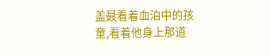盖聂看着血泊中的孩童,看着他身上那道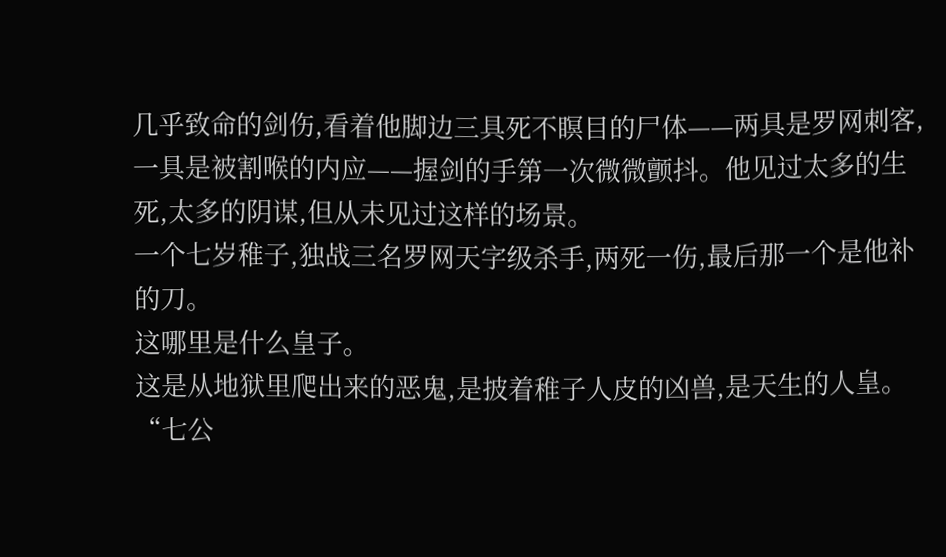几乎致命的剑伤,看着他脚边三具死不瞑目的尸体——两具是罗网刺客,一具是被割喉的内应——握剑的手第一次微微颤抖。他见过太多的生死,太多的阴谋,但从未见过这样的场景。
一个七岁稚子,独战三名罗网天字级杀手,两死一伤,最后那一个是他补的刀。
这哪里是什么皇子。
这是从地狱里爬出来的恶鬼,是披着稚子人皮的凶兽,是天生的人皇。
“七公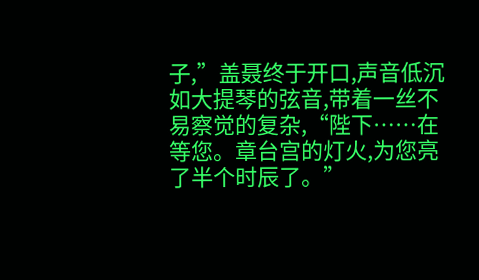子,”盖聂终于开口,声音低沉如大提琴的弦音,带着一丝不易察觉的复杂,“陛下……在等您。章台宫的灯火,为您亮了半个时辰了。”